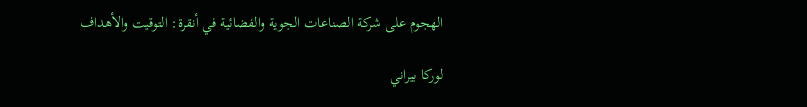الهجوم على شركة الصناعات الجوية والفضائية في أنقرة: التوقيت والأهداف

لوركا بيراني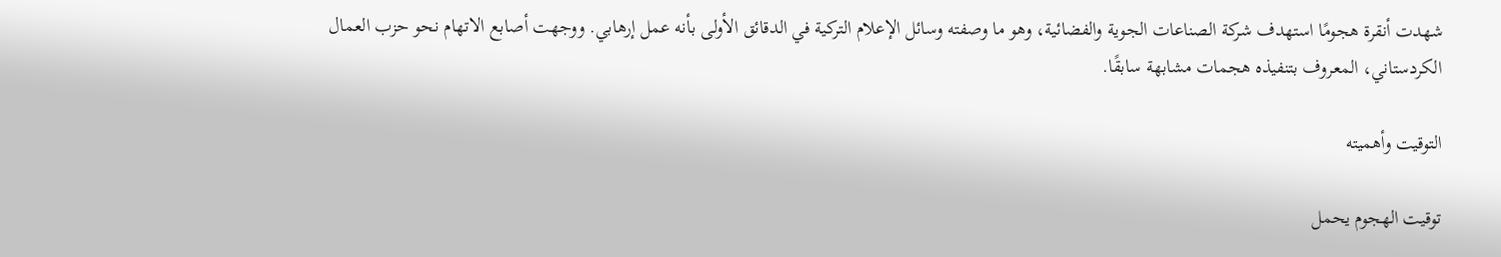شهدت أنقرة هجومًا استهدف شركة الصناعات الجوية والفضائية، وهو ما وصفته وسائل الإعلام التركية في الدقائق الأولى بأنه عمل إرهابي. ووجهت أصابع الاتهام نحو حزب العمال الكردستاني، المعروف بتنفيذه هجمات مشابهة سابقًا.

التوقيت وأهميته

توقيت الهجوم يحمل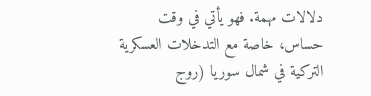دلالات مهمة. فهو يأتي في وقت حساس، خاصة مع التدخلات العسكرية التركية في شمال سوريا (روج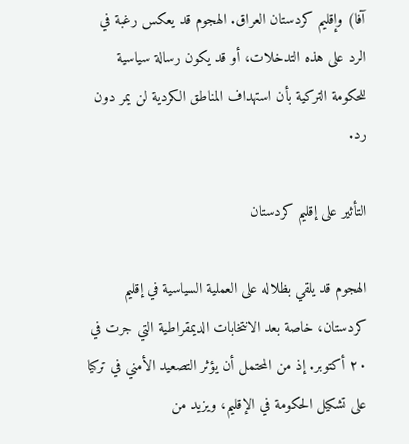آفا) وإقليم كردستان العراق. الهجوم قد يعكس رغبة في الرد على هذه التدخلات، أو قد يكون رسالة سياسية للحكومة التركية بأن استهداف المناطق الكردية لن يمر دون رد.

التأثير على إقليم كردستان

الهجوم قد يلقي بظلاله على العملية السياسية في إقليم كردستان، خاصة بعد الانتخابات الديمقراطية التي جرت في ٢٠ أكتوبر. إذ من المحتمل أن يؤثر التصعيد الأمني في تركيا على تشكيل الحكومة في الإقليم، ويزيد من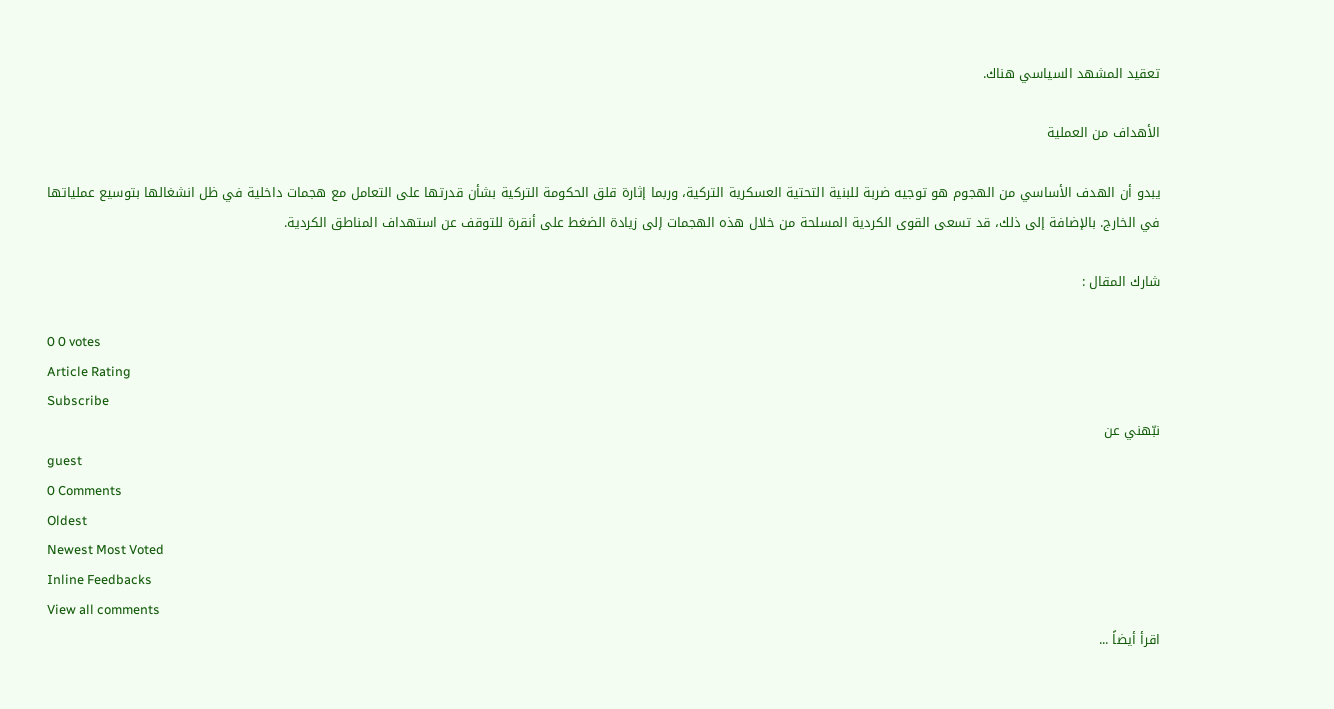تعقيد المشهد السياسي هناك.

الأهداف من العملية

يبدو أن الهدف الأساسي من الهجوم هو توجيه ضربة للبنية التحتية العسكرية التركية، وربما إثارة قلق الحكومة التركية بشأن قدرتها على التعامل مع هجمات داخلية في ظل انشغالها بتوسيع عملياتها في الخارج. بالإضافة إلى ذلك، قد تسعى القوى الكردية المسلحة من خلال هذه الهجمات إلى زيادة الضغط على أنقرة للتوقف عن استهداف المناطق الكردية.

شارك المقال :

0 0 votes
Article Rating
Subscribe
نبّهني عن
guest
0 Comments
Oldest
Newest Most Voted
Inline Feedbacks
View all comments
اقرأ أيضاً ...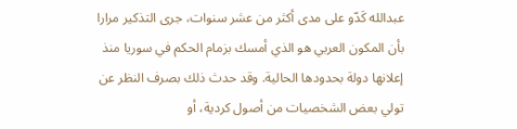عبدالله كَدّو على مدى أكثر من عشر سنوات، جرى التذكير مرارا بأن المكون العربي هو الذي أمسك بزمام الحكم في سوريا منذ إعلانها دولة بحدودها الحالية. وقد حدث ذلك بصرف النظر عن تولي بعض الشخصيات من أصول كردية، أو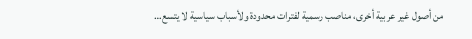من أصول غير عربية أخرى، مناصب رسمية لفترات محدودة ولأسباب سياسية لا يتسع…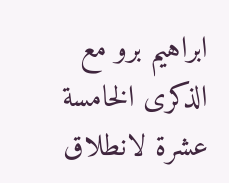ابراهيم برو مع الذكرى الخامسة عشرة لانطلاق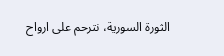الثورة السورية، نترحم على ارواح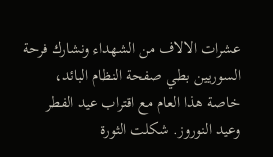عشرات الالاف من الشهداء ونشارك فرحة السوريين بطي صفحة النظام البائد، خاصة هذا العام مع اقتراب عيد الفطر وعيد النوروز. شكلت الثورة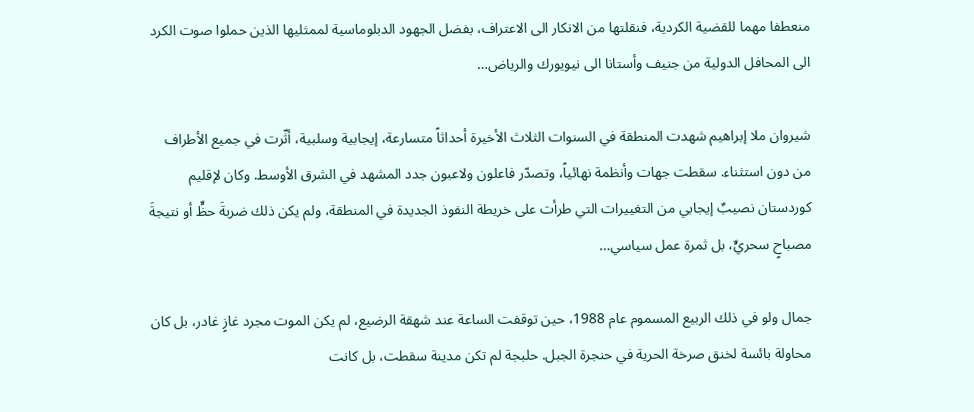منعطفا مهما للقضية الكردية، فنقلتها من الانكار الى الاعتراف، بفضل الجهود الدبلوماسية لممثليها الذين حملوا صوت الكرد الى المحافل الدولية من جنيف وأستانا الى نيويورك والرياض…

شيروان ملا إبراهيم شهدت المنطقة في السنوات الثلاث الأخيرة أحداثاً متسارعة، إيجابية وسلبية، أثّرت في جميع الأطراف من دون استثناء. سقطت جهات وأنظمة نهائياً، وتصدّر فاعلون ولاعبون جدد المشهد في الشرق الأوسط. وكان لإقليم كوردستان نصيبٌ إيجابي من التغييرات التي طرأت على خريطة النفوذ الجديدة في المنطقة، ولم يكن ذلك ضربةَ حظٍّ أو نتيجةَ مصباحٍ سحريٍّ، بل ثمرة عمل سياسي…

جمال ولو في ذلك الربيع المسموم عام 1988، حين توقفت الساعة عند شهقة الرضيع، لم يكن الموت مجرد غازٍ غادر، بل كان محاولة بائسة لخنق صرخة الحرية في حنجرة الجبل. حلبجة لم تكن مدينة سقطت، بل كانت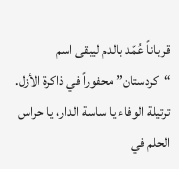قرباناً عُمّد بالدم ليبقى اسم “كردستان” محفوراً في ذاكرة الأزل. ترتيلة الوفاء يا ساسة الدار، يا حراس الحلم في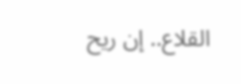القلاع.. إن ريح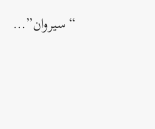“سيروان”…